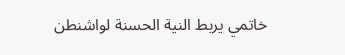خاتمي يربط النية الحسنة لواشنطن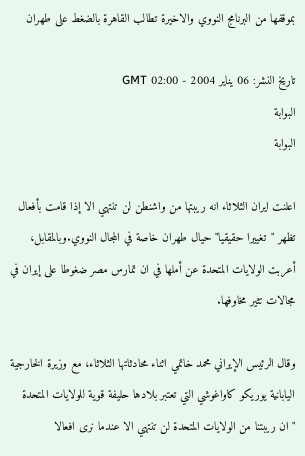بموقفها من البرنامج النووي والاخيرة تطالب القاهرة بالضغط على طهران

تاريخ النشر: 06 يناير 2004 - 02:00 GMT
البوابة
البوابة

اعلنت ايران الثلاثاء انه ريبتها من واشنطن لن تنتهي الا إذا قامت بأفعال تظهر "تغييرا حقيقيا" حيال طهران خاصة في المجال النووي.وبالمقابل، أعربت الولايات المتحدة عن أملها في ان تمارس مصر ضغوطا على إيران في مجالات تثير مخاوفها.

وقال الرئيس الإيراني محمد خاتمي اثناء محادثاتها الثلاثاء، مع وزيرة الخارجية اليابانية يوريكو كاواغوشي التي تعتبر بلادها حليفة قوية للولايات المتحدة "ان ريبتنا من الولايات المتحدة لن تنتهي الا عندما نرى افعالا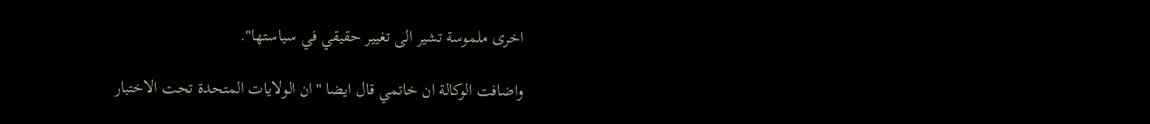اخرى ملموسة تشير الى تغيير حقيقي في سياستها".

واضافت الوكالة ان خاتمي قال ايضا "ان الولايات المتحدة تحت الاختبار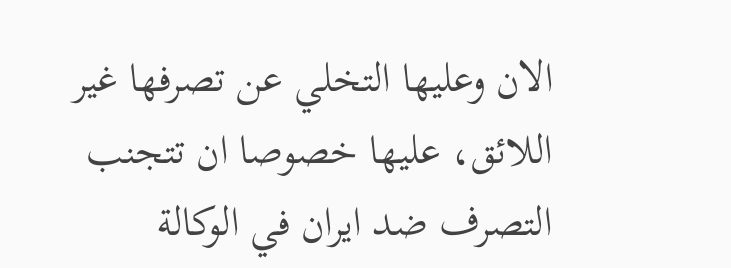الان وعليها التخلي عن تصرفها غير اللائق، عليها خصوصا ان تتجنب التصرف ضد ايران في الوكالة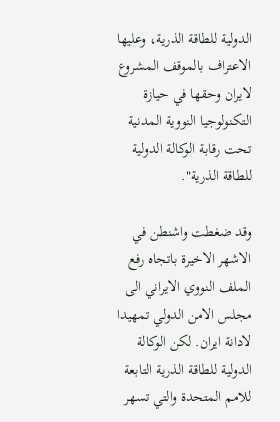الدولية للطاقة الذرية، وعليها الاعتراف بالموقف المشروع لايران وحقها في حيازة التكنولوجيا النووية المدنية تحت رقابة الوكالة الدولية للطاقة الذرية".

وقد ضغطت واشنطن في الاشهر الاخيرة باتجاه رفع الملف النووي الايراني الى مجلس الامن الدولي تمهيدا لادانة ايران. لكن الوكالة الدولية للطاقة الذرية التابعة للامم المتحدة والتي تسهر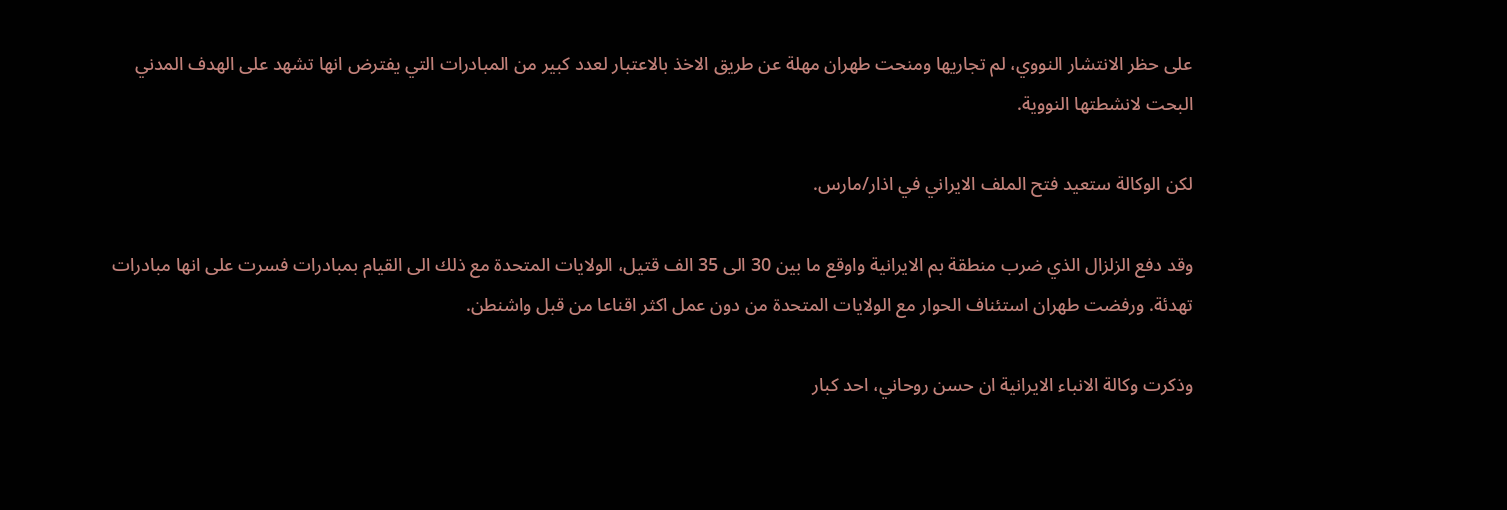على حظر الانتشار النووي، لم تجاريها ومنحت طهران مهلة عن طريق الاخذ بالاعتبار لعدد كبير من المبادرات التي يفترض انها تشهد على الهدف المدني البحت لانشطتها النووية.

لكن الوكالة ستعيد فتح الملف الايراني في اذار/مارس.

وقد دفع الزلزال الذي ضرب منطقة بم الايرانية واوقع ما بين 30 الى 35 الف قتيل، الولايات المتحدة مع ذلك الى القيام بمبادرات فسرت على انها مبادرات تهدئة. ورفضت طهران استئناف الحوار مع الولايات المتحدة من دون عمل اكثر اقناعا من قبل واشنطن.

وذكرت وكالة الانباء الايرانية ان حسن روحاني، احد كبار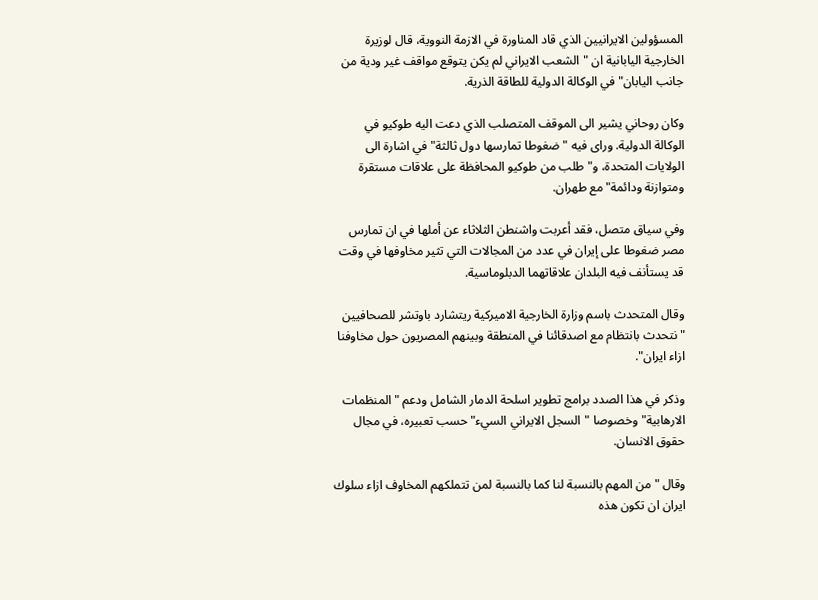المسؤولين الايرانيين الذي قاد المناورة في الازمة النووية، قال لوزيرة الخارجية اليابانية ان "الشعب الايراني لم يكن يتوقع مواقف غير ودية من جانب اليابان" في الوكالة الدولية للطاقة الذرية.

وكان روحاني يشير الى الموقف المتصلب الذي دعت اليه طوكيو في الوكالة الدولية. وراى فيه "ضغوطا تمارسها دول ثالثة" في اشارة الى الولايات المتحدة، و"طلب من طوكيو المحافظة على علاقات مستقرة ومتوازنة ودائمة" مع طهران.

وفي سياق متصل، فقد أعربت واشنطن الثلاثاء عن أملها في ان تمارس مصر ضغوطا على إيران في عدد من المجالات التي تثير مخاوفها في وقت قد يستأنف فيه البلدان علاقاتهما الدبلوماسية.

وقال المتحدث باسم وزارة الخارجية الاميركية ريتشارد باوتشر للصحافيين "نتحدث بانتظام مع اصدقائنا في المنطقة وبينهم المصريون حول مخاوفنا ازاء ايران".

وذكر في هذا الصدد برامج تطوير اسلحة الدمار الشامل ودعم "المنظمات الارهابية" وخصوصا "السجل الايراني السيء" حسب تعبيره، في مجال حقوق الانسان.

وقال "من المهم بالنسبة لنا كما بالنسبة لمن تتملكهم المخاوف ازاء سلوك ايران ان تكون هذه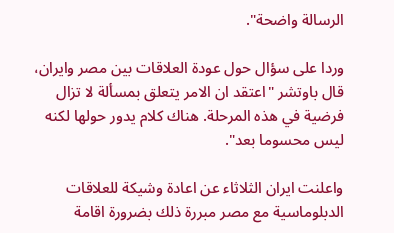الرسالة واضحة".

وردا على سؤال حول عودة العلاقات بين مصر وايران، قال باوتشر "اعتقد ان الامر يتعلق بمسألة لا تزال فرضية في هذه المرحلة. هناك كلام يدور حولها لكنه ليس محسوما بعد".

واعلنت ايران الثلاثاء عن اعادة وشيكة للعلاقات الدبلوماسية مع مصر مبررة ذلك بضرورة اقامة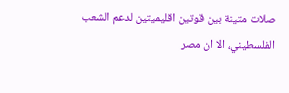صلات متينة بين قوتين اقليميتين لدعم الشعب الفلسطيني، الا ان مصر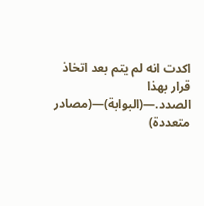اكدت انه لم يتم بعد اتخاذ قرار بهذا الصدد.—(البوابة)—(مصادر متعددة)